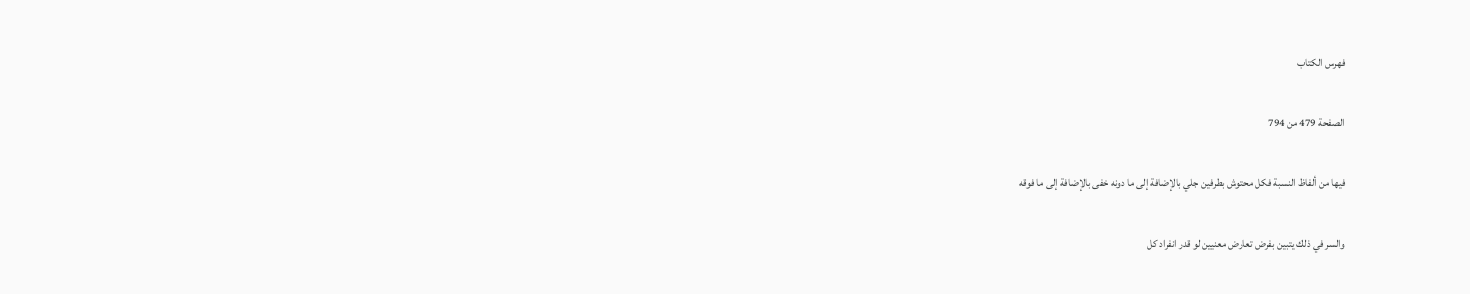فهرس الكتاب

الصفحة 479 من 794

فيها من ألفاظ النسبة فكل محتوش بطرفين جلي بالإضافة إلى ما دونه خفى بالإضافة إلى ما فوقه

والسر في ذلك يتبين بفرض تعارض معنيين لو قدر انفراد كل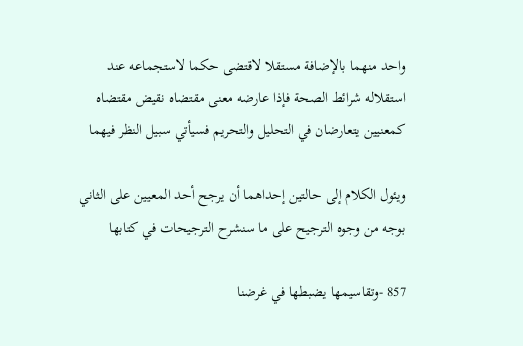واحد منهما بالإضافة مستقلا لاقتضى حكما لاستجماعه عند استقلاله شرائط الصحة فإذا عارضه معنى مقتضاه نقيض مقتضاه كمعنيين يتعارضان في التحليل والتحريم فسيأتي سبيل النظر فيهما

ويئول الكلام إلى حالتين إحداهما أن يرجح أحد المعيين على الثاني بوجه من وجوه الترجيح على ما سنشرح الترجيحات في كتابها

857 -وتقاسيمها يضبطها في غرضنا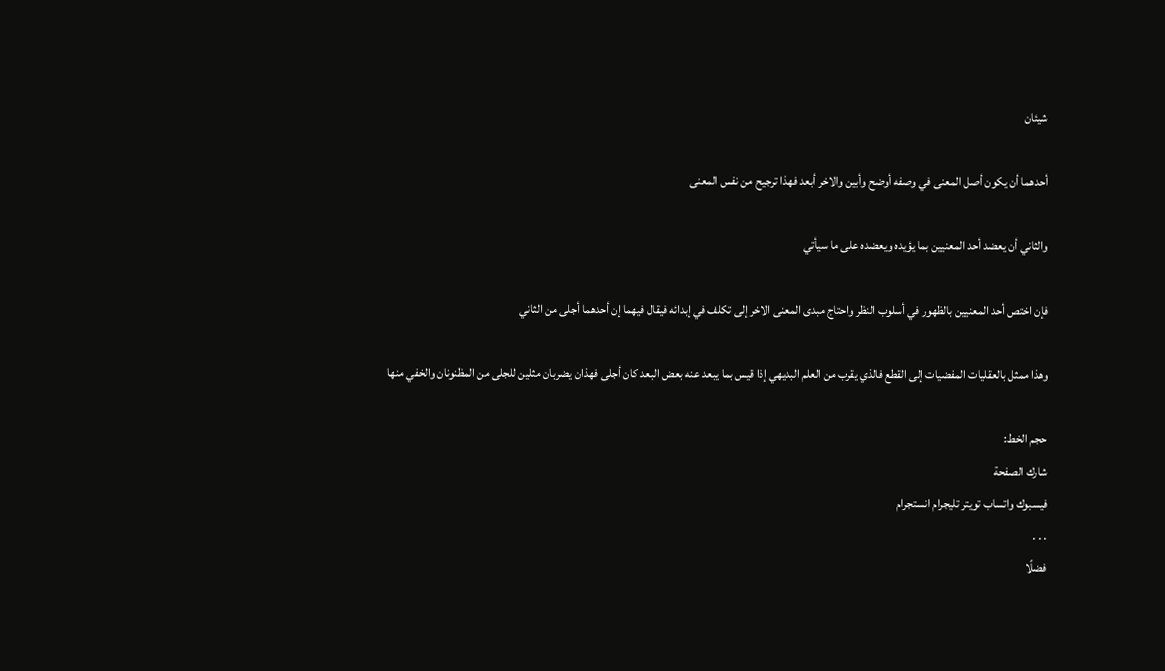شيئان

أحدهما أن يكون أصل المعنى في وصفه أوضح وأبين والاخر أبعد فهذا ترجيح من نفس المعنى

والثاني أن يعضد أحد المعنيين بما يؤيده ويعضده على ما سيأتي

فإن اختص أحد المعنيين بالظهور في أسلوب النظر واحتاج مبدى المعنى الاخر إلى تكلف في إبدائه فيقال فيهما إن أحدهما أجلى من الثاني

وهذا ممثل بالعقليات المفضيات إلى القطع فالذي يقرب من العلم البديهي إذا قيس بما يبعد عنه بعض البعد كان أجلى فهذان يضربان مثلين للجلى من المظنونان والخفي منها

حجم الخط:
شارك الصفحة
فيسبوك واتساب تويتر تليجرام انستجرام
. . .
فضلًا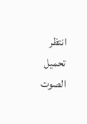انتظر تحميل الصوت